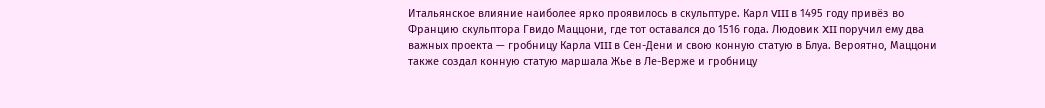Итальянское влияние наиболее ярко проявилось в скульптуре. Карл VIII в 1495 году привёз во Францию скульптора Гвидо Маццони, где тот оставался до 1516 года. Людовик XII поручил ему два важных проекта — гробницу Карла VIII в Сен-Дени и свою конную статую в Блуа. Вероятно, Маццони также создал конную статую маршала Жье в Ле-Верже и гробницу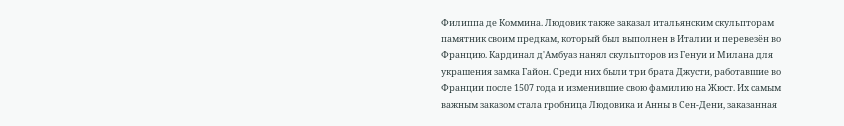Филиппа де Коммина. Людовик также заказал итальянским скульпторам памятник своим предкам, который был выполнен в Италии и перевезён во Францию. Кардинал д'Амбуаз нанял скульпторов из Генуи и Милана для украшения замка Гайон. Среди них были три брата Джусти, работавшие во Франции после 1507 года и изменившие свою фамилию на Жюст. Их самым важным заказом стала гробница Людовика и Анны в Сен-Дени, заказанная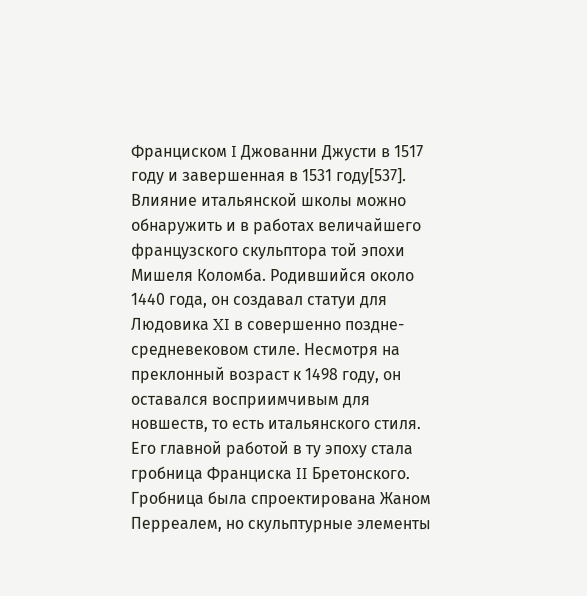Франциском I Джованни Джусти в 1517 году и завершенная в 1531 году[537].
Влияние итальянской школы можно обнаружить и в работах величайшего французского скульптора той эпохи Мишеля Коломба. Родившийся около 1440 года, он создавал статуи для Людовика XI в совершенно поздне-средневековом стиле. Несмотря на преклонный возраст к 1498 году, он оставался восприимчивым для новшеств, то есть итальянского стиля. Его главной работой в ту эпоху стала гробница Франциска II Бретонского. Гробница была спроектирована Жаном Перреалем, но скульптурные элементы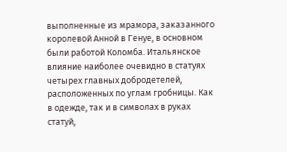выполненные из мрамора, заказанного королевой Анной в Генуе, в основном были работой Коломба. Итальянское влияние наиболее очевидно в статуях четырех главных добродетелей, расположенных по углам гробницы. Как в одежде, так и в символах в руках статуй,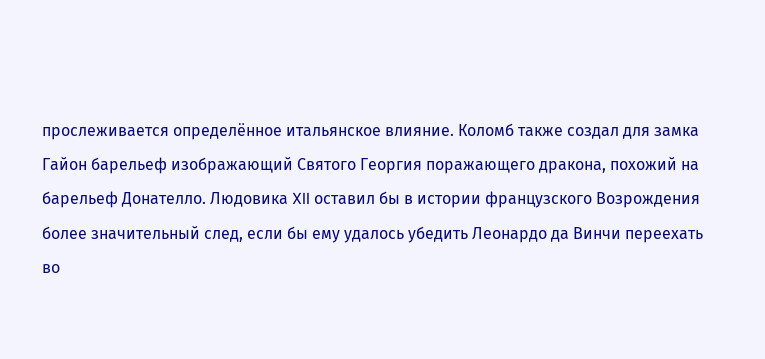прослеживается определённое итальянское влияние. Коломб также создал для замка Гайон барельеф изображающий Святого Георгия поражающего дракона, похожий на барельеф Донателло. Людовика XII оставил бы в истории французского Возрождения более значительный след, если бы ему удалось убедить Леонардо да Винчи переехать во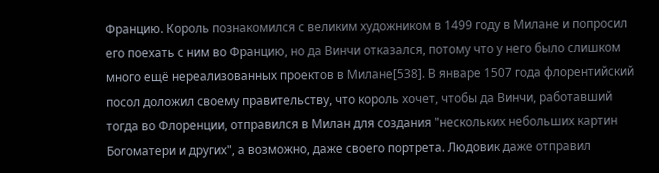Францию. Король познакомился с великим художником в 1499 году в Милане и попросил его поехать с ним во Францию, но да Винчи отказался, потому что у него было слишком много ещё нереализованных проектов в Милане[538]. В январе 1507 года флорентийский посол доложил своему правительству, что король хочет, чтобы да Винчи, работавший тогда во Флоренции, отправился в Милан для создания "нескольких небольших картин Богоматери и других", а возможно, даже своего портрета. Людовик даже отправил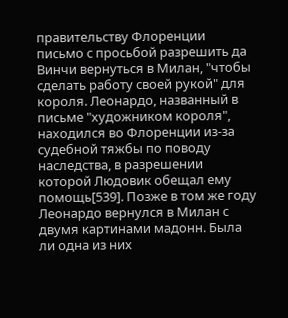правительству Флоренции письмо с просьбой разрешить да Винчи вернуться в Милан, "чтобы сделать работу своей рукой" для короля. Леонардо, названный в письме "художником короля", находился во Флоренции из-за судебной тяжбы по поводу наследства, в разрешении которой Людовик обещал ему помощь[539]. Позже в том же году Леонардо вернулся в Милан с двумя картинами мадонн. Была ли одна из них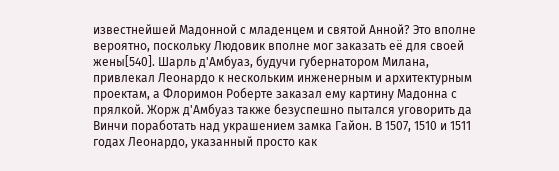известнейшей Мадонной с младенцем и святой Анной? Это вполне вероятно, поскольку Людовик вполне мог заказать её для своей жены[540]. Шарль д'Амбуаз, будучи губернатором Милана, привлекал Леонардо к нескольким инженерным и архитектурным проектам, а Флоримон Роберте заказал ему картину Мадонна с прялкой. Жорж д'Амбуаз также безуспешно пытался уговорить да Винчи поработать над украшением замка Гайон. В 1507, 1510 и 1511 годах Леонардо, указанный просто как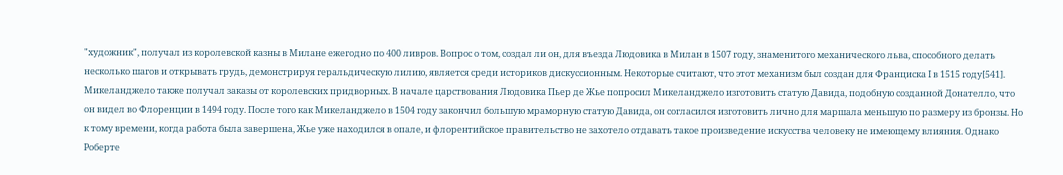"художник", получал из королевской казны в Милане ежегодно по 400 ливров. Вопрос о том, создал ли он, для въезда Людовика в Милан в 1507 году, знаменитого механического льва, способного делать несколько шагов и открывать грудь, демонстрируя геральдическую лилию, является среди историков дискуссионным. Некоторые считают, что этот механизм был создан для Франциска I в 1515 году[541]. Микеланджело также получал заказы от королевских придворных. В начале царствования Людовика Пьер де Жье попросил Микеланджело изготовить статую Давида, подобную созданной Донателло, что он видел во Флоренции в 1494 году. После того как Микеланджело в 1504 году закончил большую мраморную статую Давида, он согласился изготовить лично для маршала меньшую по размеру из бронзы. Но к тому времени, когда работа была завершена, Жье уже находился в опале, и флорентийское правительство не захотело отдавать такое произведение искусства человеку не имеющему влияния. Однако Роберте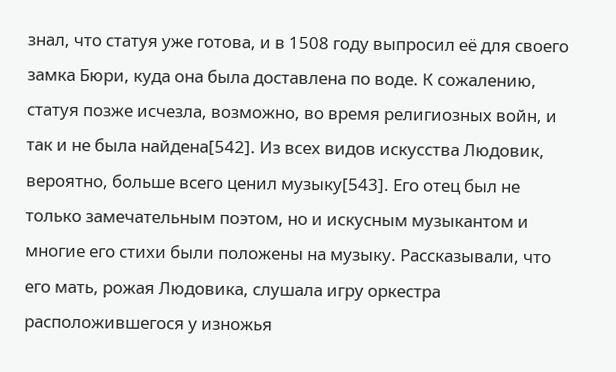знал, что статуя уже готова, и в 1508 году выпросил её для своего замка Бюри, куда она была доставлена по воде. К сожалению, статуя позже исчезла, возможно, во время религиозных войн, и так и не была найдена[542]. Из всех видов искусства Людовик, вероятно, больше всего ценил музыку[543]. Его отец был не только замечательным поэтом, но и искусным музыкантом и многие его стихи были положены на музыку. Рассказывали, что его мать, рожая Людовика, слушала игру оркестра расположившегося у изножья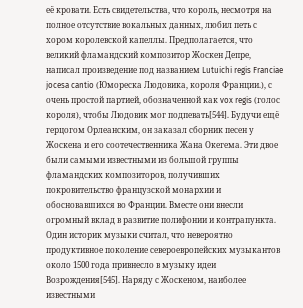её кровати. Есть свидетельства, что король, несмотря на полное отсутствие вокальных данных, любил петь с хором королевской капеллы. Предполагается, что великий фламандский композитор Жоскен Депре, написал произведение под названием Lutuichi regis Franciae jocesa cantio (Юмореска Людовика, короля Франции.), с очень простой партией, обозначенной как vox regis (голос короля), чтобы Людовик мог подпевать[544]. Будучи ещё герцогом Орлеанским, он заказал сборник песен у Жоскена и его соотечественника Жана Окегема. Эти двое были самыми известными из большой группы фламандских композиторов, получивших покровительство французской монархии и обосновавшихся во Франции. Вместе они внесли огромный вклад в развитие полифонии и контрапункта. Один историк музыки считал, что невероятно продуктивное поколение североевропейских музыкантов около 1500 года привнесло в музыку идеи Возрождения[545]. Наряду с Жоскеном, наиболее известными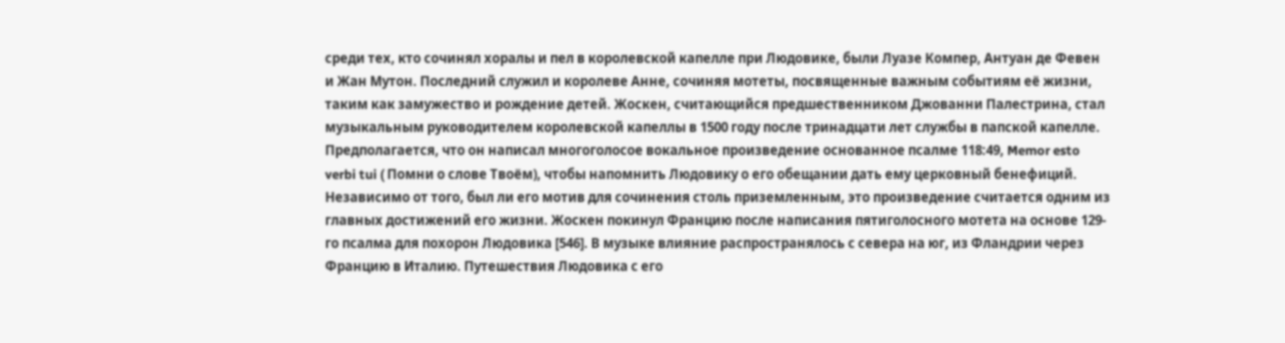среди тех, кто сочинял хоралы и пел в королевской капелле при Людовике, были Луазе Компер, Антуан де Февен и Жан Мутон. Последний служил и королеве Анне, сочиняя мотеты, посвященные важным событиям её жизни, таким как замужество и рождение детей. Жоскен, считающийся предшественником Джованни Палестрина, стал музыкальным руководителем королевской капеллы в 1500 году после тринадцати лет службы в папской капелле. Предполагается, что он написал многоголосое вокальное произведение основанное псалме 118:49, Memor esto verbi tui ( Помни о слове Твоём), чтобы напомнить Людовику о его обещании дать ему церковный бенефиций. Независимо от того, был ли его мотив для сочинения столь приземленным, это произведение считается одним из главных достижений его жизни. Жоскен покинул Францию после написания пятиголосного мотета на основе 129-го псалма для похорон Людовика [546]. В музыке влияние распространялось с севера на юг, из Фландрии через Францию в Италию. Путешествия Людовика с его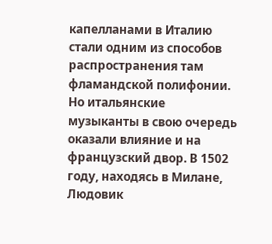капелланами в Италию стали одним из способов распространения там фламандской полифонии. Но итальянские музыканты в свою очередь оказали влияние и на французский двор. В 1502 году, находясь в Милане, Людовик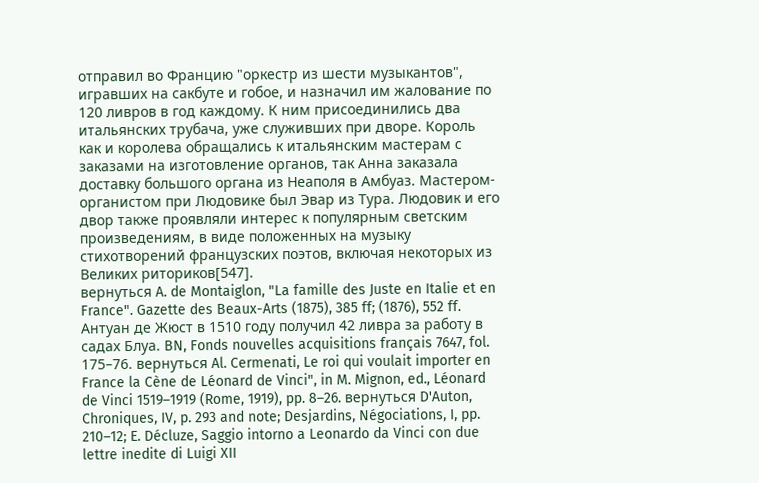отправил во Францию "оркестр из шести музыкантов", игравших на сакбуте и гобое, и назначил им жалование по 120 ливров в год каждому. К ним присоединились два итальянских трубача, уже служивших при дворе. Король как и королева обращались к итальянским мастерам с заказами на изготовление органов, так Анна заказала доставку большого органа из Неаполя в Амбуаз. Мастером-органистом при Людовике был Эвар из Тура. Людовик и его двор также проявляли интерес к популярным светским произведениям, в виде положенных на музыку стихотворений французских поэтов, включая некоторых из Великих риториков[547].
вернуться A. de Montaiglon, "La famille des Juste en Italie et en France". Gazette des Beaux-Arts (1875), 385 ff; (1876), 552 ff. Антуан де Жюст в 1510 году получил 42 ливра за работу в садах Блуа. BN, Fonds nouvelles acquisitions français 7647, fol. 175–76. вернуться Al. Cermenati, Le roi qui voulait importer en France la Cène de Léonard de Vinci", in M. Mignon, ed., Léonard de Vinci 1519–1919 (Rome, 1919), pp. 8–26. вернуться D'Auton, Chroniques, IV, p. 293 and note; Desjardins, Négociations, I, pp. 210–12; E. Décluze, Saggio intorno a Leonardo da Vinci con due lettre inedite di Luigi XII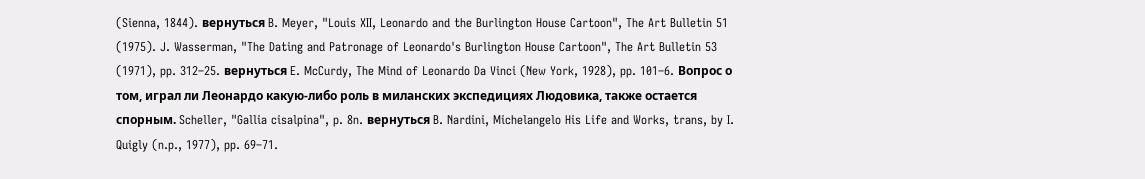(Sienna, 1844). вернуться B. Meyer, "Louis XII, Leonardo and the Burlington House Cartoon", The Art Bulletin 51 (1975). J. Wasserman, "The Dating and Patronage of Leonardo's Burlington House Cartoon", The Art Bulletin 53 (1971), pp. 312–25. вернуться E. McCurdy, The Mind of Leonardo Da Vinci (New York, 1928), pp. 101–6. Вопрос о том, играл ли Леонардо какую-либо роль в миланских экспедициях Людовика, также остается спорным. Scheller, "Gallia cisalpina", p. 8n. вернуться B. Nardini, Michelangelo His Life and Works, trans, by I. Quigly (n.p., 1977), pp. 69–71.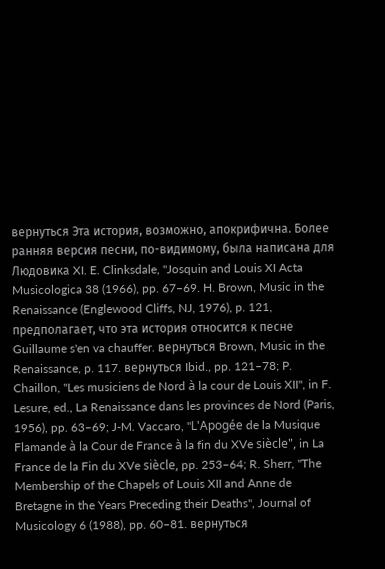вернуться Эта история, возможно, апокрифична. Более ранняя версия песни, по-видимому, была написана для Людовика XI. E. Clinksdale, "Josquin and Louis XI Acta Musicologica 38 (1966), pp. 67–69. H. Brown, Music in the Renaissance (Englewood Cliffs, NJ, 1976), p. 121, предполагает, что эта история относится к песне Guillaume s'en va chauffer. вернуться Brown, Music in the Renaissance, p. 117. вернуться Ibid., pp. 121–78; P. Chaillon, "Les musiciens de Nord à la cour de Louis XII", in F. Lesure, ed., La Renaissance dans les provinces de Nord (Paris, 1956), pp. 63–69; J-M. Vaccaro, "L'Apogée de la Musique Flamande à la Cour de France à la fin du XVe siècle", in La France de la Fin du XVe siècle, pp. 253–64; R. Sherr, "The Membership of the Chapels of Louis XII and Anne de Bretagne in the Years Preceding their Deaths", Journal of Musicology 6 (1988), pp. 60–81. вернуться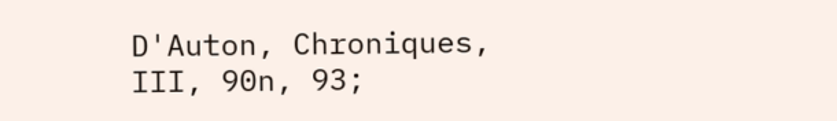D'Auton, Chroniques, III, 90n, 93;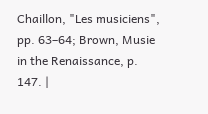Chaillon, "Les musiciens", pp. 63–64; Brown, Musie in the Renaissance, p. 147. |